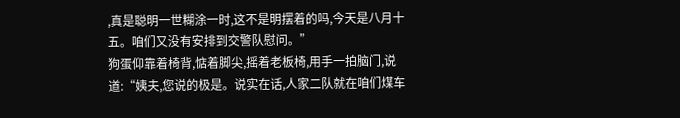,真是聪明一世糊涂一时,这不是明摆着的吗,今天是八月十五。咱们又没有安排到交警队慰问。”
狗蛋仰靠着椅背,惦着脚尖,摇着老板椅,用手一拍脑门,说道:“姨夫,您说的极是。说实在话,人家二队就在咱们煤车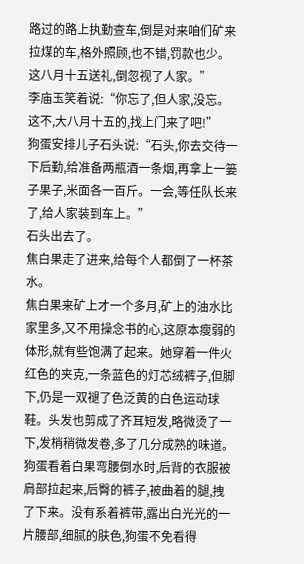路过的路上执勤查车,倒是对来咱们矿来拉煤的车,格外照顾,也不错,罚款也少。这八月十五送礼,倒忽视了人家。”
李庙玉笑着说:“你忘了,但人家,没忘。这不,大八月十五的,找上门来了吧!”
狗蛋安排儿子石头说:“石头,你去交待一下后勤,给准备两瓶酒一条烟,再拿上一篓子果子,米面各一百斤。一会,等任队长来了,给人家装到车上。”
石头出去了。
焦白果走了进来,给每个人都倒了一杯茶水。
焦白果来矿上才一个多月,矿上的油水比家里多,又不用操念书的心,这原本瘦弱的体形,就有些饱满了起来。她穿着一件火红色的夹克,一条蓝色的灯芯绒裤子,但脚下,仍是一双褪了色泛黄的白色运动球鞋。头发也剪成了齐耳短发,略微烫了一下,发梢稍微发卷,多了几分成熟的味道。
狗蛋看着白果弯腰倒水时,后背的衣服被肩部拉起来,后臀的裤子,被曲着的腿,拽了下来。没有系着裤带,露出白光光的一片腰部,细腻的肤色,狗蛋不免看得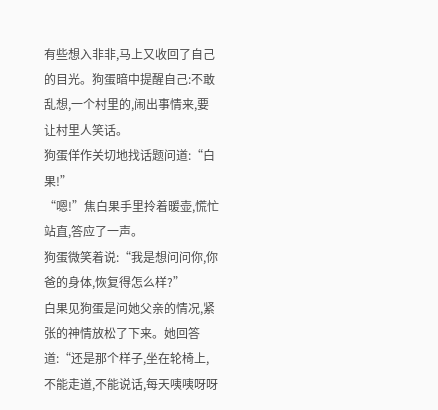有些想入非非,马上又收回了自己的目光。狗蛋暗中提醒自己:不敢乱想,一个村里的,闹出事情来,要让村里人笑话。
狗蛋佯作关切地找话题问道:“白果!”
“嗯!”焦白果手里拎着暖壶,慌忙站直,答应了一声。
狗蛋微笑着说:“我是想问问你,你爸的身体,恢复得怎么样?”
白果见狗蛋是问她父亲的情况,紧张的神情放松了下来。她回答道:“还是那个样子,坐在轮椅上,不能走道,不能说话,每天咦咦呀呀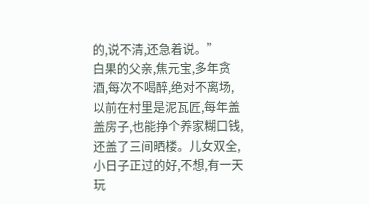的,说不清,还急着说。”
白果的父亲,焦元宝,多年贪酒,每次不喝醉,绝对不离场,以前在村里是泥瓦匠,每年盖盖房子,也能挣个养家糊口钱,还盖了三间晒楼。儿女双全,小日子正过的好,不想,有一天玩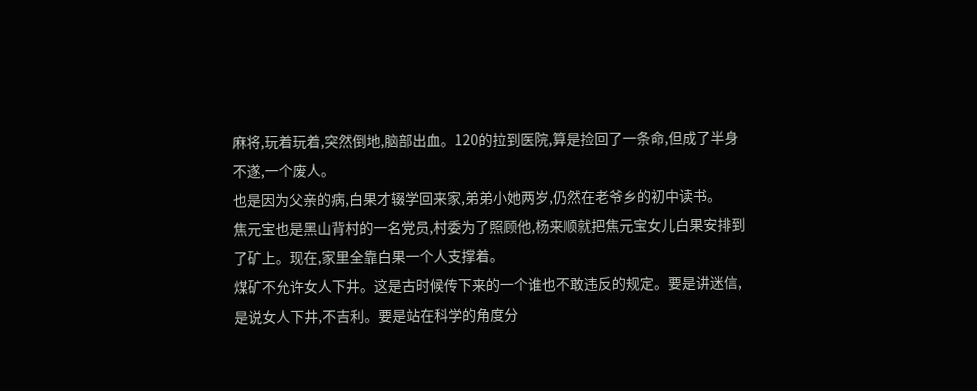麻将,玩着玩着,突然倒地,脑部出血。120的拉到医院,算是捡回了一条命,但成了半身不遂,一个废人。
也是因为父亲的病,白果才辍学回来家,弟弟小她两岁,仍然在老爷乡的初中读书。
焦元宝也是黑山背村的一名党员,村委为了照顾他,杨来顺就把焦元宝女儿白果安排到了矿上。现在,家里全靠白果一个人支撑着。
煤矿不允许女人下井。这是古时候传下来的一个谁也不敢违反的规定。要是讲迷信,是说女人下井,不吉利。要是站在科学的角度分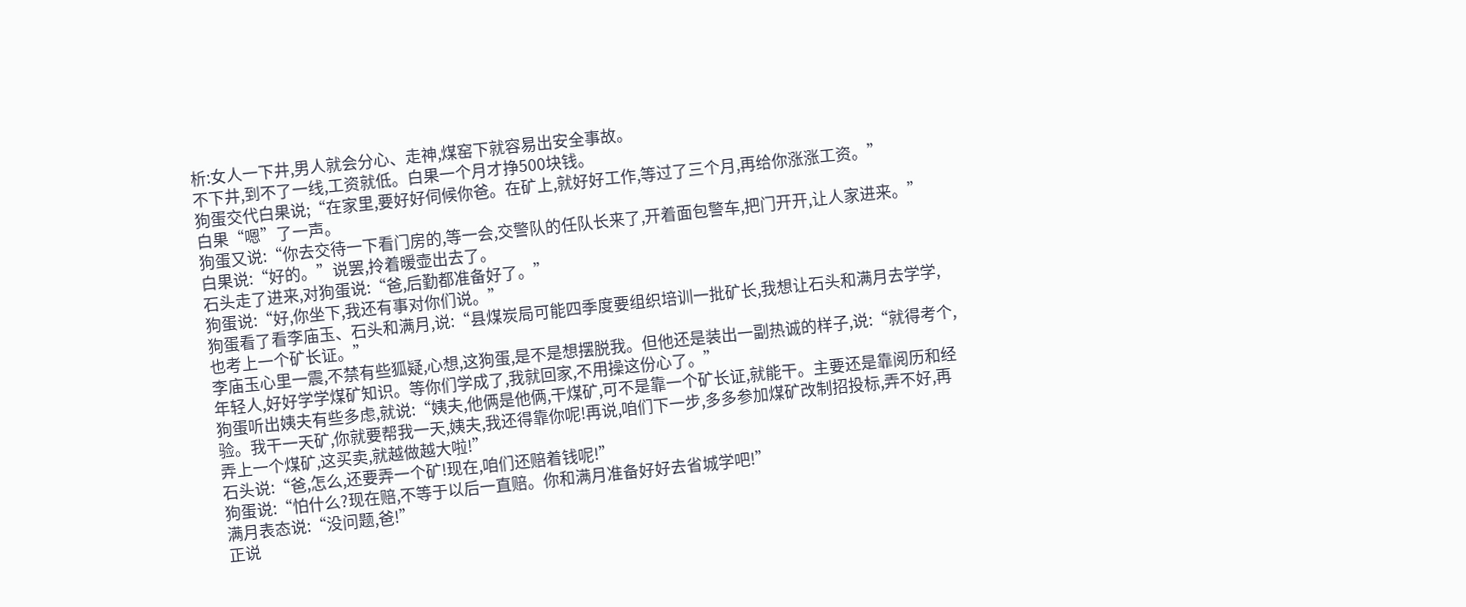析:女人一下井,男人就会分心、走神,煤窑下就容易出安全事故。
不下井,到不了一线,工资就低。白果一个月才挣500块钱。
狗蛋交代白果说;“在家里,要好好伺候你爸。在矿上,就好好工作,等过了三个月,再给你涨涨工资。”
白果“嗯”了一声。
狗蛋又说:“你去交待一下看门房的,等一会,交警队的任队长来了,开着面包警车,把门开开,让人家进来。”
白果说:“好的。”说罢,拎着暖壶出去了。
石头走了进来,对狗蛋说:“爸,后勤都准备好了。”
狗蛋说:“好,你坐下,我还有事对你们说。”
狗蛋看了看李庙玉、石头和满月,说:“县煤炭局可能四季度要组织培训一批矿长,我想让石头和满月去学学,也考上一个矿长证。”
李庙玉心里一震,不禁有些狐疑,心想,这狗蛋,是不是想摆脱我。但他还是装出一副热诚的样子,说:“就得考个,年轻人,好好学学煤矿知识。等你们学成了,我就回家,不用操这份心了。”
狗蛋听出姨夫有些多虑,就说:“姨夫,他俩是他俩,干煤矿,可不是靠一个矿长证,就能干。主要还是靠阅历和经验。我干一天矿,你就要帮我一天,姨夫,我还得靠你呢!再说,咱们下一步,多多参加煤矿改制招投标,弄不好,再弄上一个煤矿,这买卖,就越做越大啦!”
石头说:“爸,怎么,还要弄一个矿!现在,咱们还赔着钱呢!”
狗蛋说:“怕什么?现在赔,不等于以后一直赔。你和满月准备好好去省城学吧!”
满月表态说:“没问题,爸!”
正说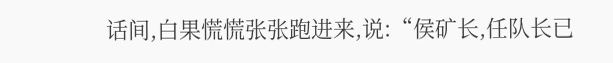话间,白果慌慌张张跑进来,说:“侯矿长,任队长已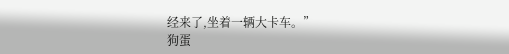经来了,坐着一辆大卡车。”
狗蛋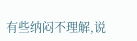有些纳闷不理解,说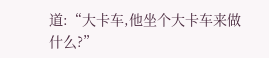道:“大卡车,他坐个大卡车来做什么?”